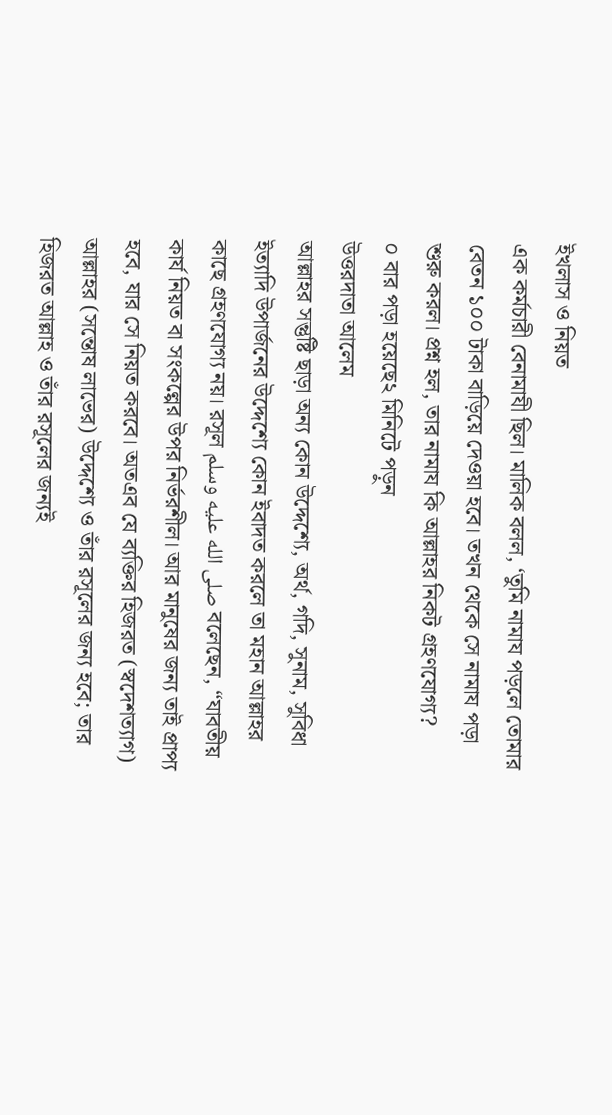ইখলাস ও নিয়ত
এক কর্মচারী বেনামাযী ছিল। মালিক বলল, ‘তুমি নামায পড়লে তোমার বেতন ১০০ টাকা বাড়িয়ে দেওয়া হবে। তখন থেকে সে নামায পড়া শুরু করল। প্রশ্ন হল, তার নামায কি আল্লাহর নিকট গ্রহণযোগ্য?
০ বার পড়া হয়েছে২ মিনিটে পড়ুন
উত্তরদাতা আলেম
আল্লাহর সন্তুষ্টি ছাড়া অন্য কোন উদ্দেশ্যে, অর্থ, গদি, সুনাম, সুবিধা ইত্যাদি উপার্জনের উদ্দেশ্যে কোন ইবাদত করলে তা মহান আল্লাহর কাছে গ্রহণযোগ্য নয়। রসূল صلى الله عليه وسلم বলেছেন, “যাবতীয় কার্য নিয়ত বা সংকল্পের উপর নির্ভরশীল। আর মানুষের জন্য তাই প্রাপ্য হবে, যার সে নিয়ত করবে। অতএব যে ব্যক্তির হিজরত (স্বদেশত্যাগ) আল্লাহর (সন্তোষ লাভের) উদ্দেশ্যে ও তাঁর রসূলের জন্য হবে; তার হিজরত আল্লাহ ও তাঁর রসূলের জন্যই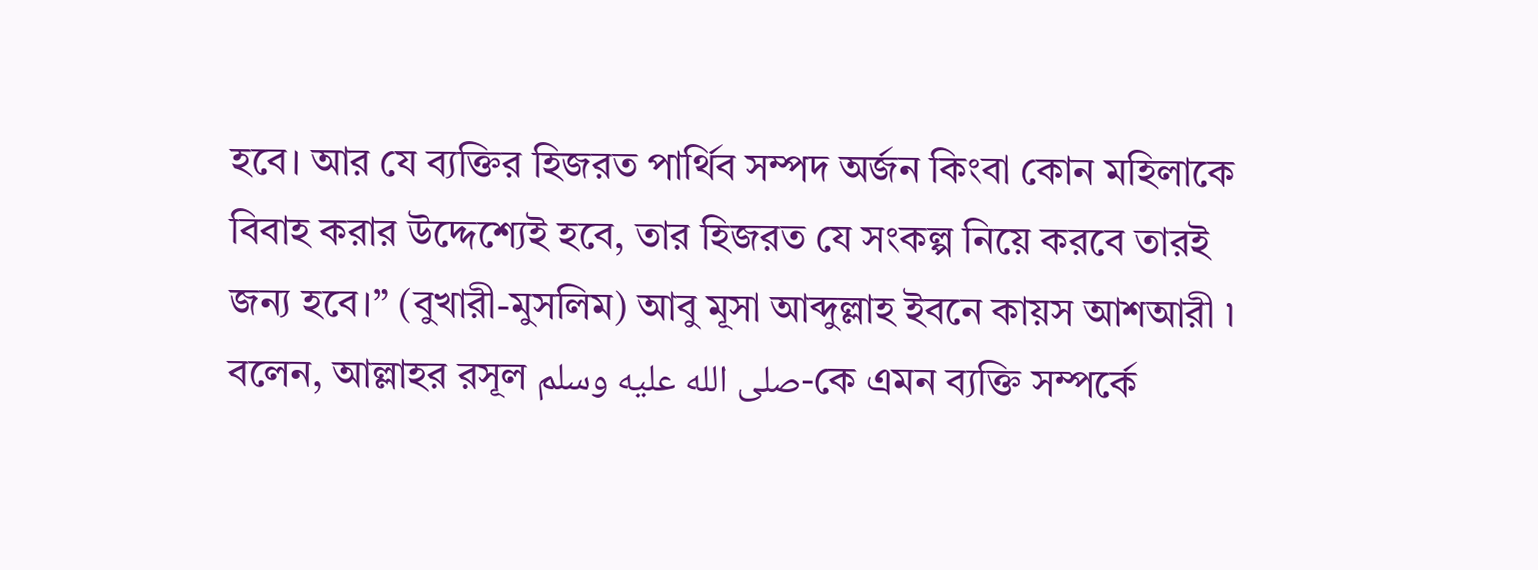হবে। আর যে ব্যক্তির হিজরত পার্থিব সম্পদ অর্জন কিংবা কোন মহিলাকে বিবাহ করার উদ্দেশ্যেই হবে, তার হিজরত যে সংকল্প নিয়ে করবে তারই জন্য হবে।” (বুখারী-মুসলিম) আবু মূসা আব্দুল্লাহ ইবনে কায়স আশআরী ৷ বলেন, আল্লাহর রসূল صلى الله عليه وسلم-কে এমন ব্যক্তি সম্পর্কে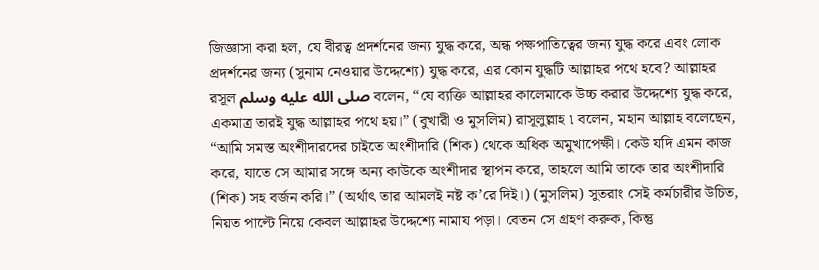জিজ্ঞাসা করা হল, যে বীরত্ব প্রদর্শনের জন্য যুদ্ধ করে, অন্ধ পক্ষপাতিত্বের জন্য যুদ্ধ করে এবং লোক প্রদর্শনের জন্য (সুনাম নেওয়ার উদ্দেশ্যে) যুদ্ধ করে, এর কোন যুদ্ধটি আল্লাহর পথে হবে? আল্লাহর রসূল صلى الله عليه وسلم বলেন, “যে ব্যক্তি আল্লাহর কালেমাকে উচ্চ করার উদ্দেশ্যে যুদ্ধ করে, একমাত্র তারই যুদ্ধ আল্লাহর পথে হয়।” (বুখারী ও মুসলিম) রাসূলুল্লাহ ৷ বলেন, মহান আল্লাহ বলেছেন, “আমি সমস্ত অংশীদারদের চাইতে অংশীদারি (শিক) থেকে অধিক অমুখাপেক্ষী। কেউ যদি এমন কাজ করে, যাতে সে আমার সঙ্গে অন্য কাউকে অংশীদার স্থাপন করে, তাহলে আমি তাকে তার অংশীদারি (শিক) সহ বর্জন করি।” (অর্থাৎ তার আমলই নষ্ট ক’রে দিই।) (মুসলিম) সুতরাং সেই কর্মচারীর উচিত, নিয়ত পাল্টে নিয়ে কেবল আল্লাহর উদ্দেশ্যে নামায পড়া। বেতন সে গ্রহণ করুক, কিন্তু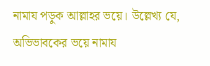নামায পড়ুক আল্লাহর ভয়ে। উল্লেখ্য যে, অভিভাবকের ভয়ে নামায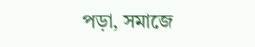পড়া, সমাজে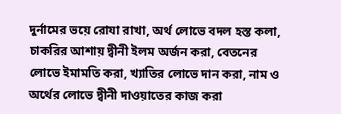দুর্নামের ভয়ে রোযা রাখা, অর্থ লোভে বদল হস্ত কলা, চাকরির আশায় দ্বীনী ইলম অর্জন করা, বেতনের লোভে ইমামতি করা, খ্যাতির লোভে দান করা, নাম ও অর্থের লোভে দ্বীনী দাওয়াতের কাজ করা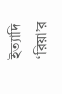ইত্যাদি ‘রিয়া’র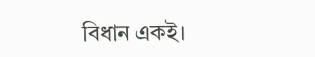বিধান একই।